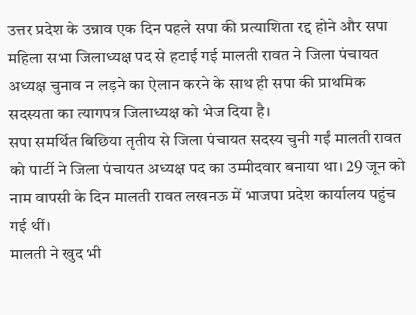उत्तर प्रदेश के उन्नाव एक दिन पहले सपा की प्रत्याशिता रद्द होने और सपा महिला सभा जिलाध्यक्ष पद से हटाई गई मालती रावत ने जिला पंचायत अध्यक्ष चुनाव न लड़ने का ऐलान करने के साथ ही सपा की प्राथमिक सदस्यता का त्यागपत्र जिलाध्यक्ष को भेज दिया है।
सपा समर्थित बिछिया तृतीय से जिला पंचायत सदस्य चुनी गईं मालती रावत को पार्टी ने जिला पंचायत अध्यक्ष पद का उम्मीदवार बनाया था। 29 जून को नाम वापसी के दिन मालती रावत लखनऊ में भाजपा प्रदेश कार्यालय पहुंच गई थीं।
मालती ने खुद भी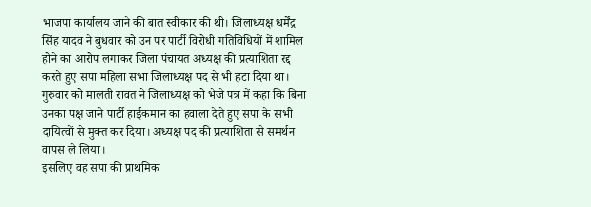भाजपा कार्यालय जाने की बात स्वीकार की थी। जिलाध्यक्ष धर्मेंद्र सिंह यादव ने बुधवार को उन पर पार्टी विरोधी गतिविधियों में शामिल होने का आरोप लगाकर जिला पंचायत अध्यक्ष की प्रत्याशिता रद्द करते हुए सपा महिला सभा जिलाध्यक्ष पद से भी हटा दिया था।
गुरुवार को मालती रावत ने जिलाध्यक्ष को भेजे पत्र में कहा कि बिना उनका पक्ष जाने पार्टी हाईकमान का हवाला देते हुए सपा के सभी दायित्वों से मुक्त कर दिया। अध्यक्ष पद की प्रत्याशिता से समर्थन वापस ले लिया।
इसलिए वह सपा की प्राथमिक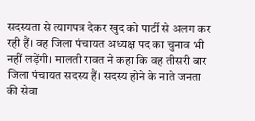सदस्यता से त्यागपत्र देकर खुद को पार्टी से अलग कर रही हैं। वह जिला पंचायत अध्यक्ष पद का चुनाव भी नहीं लड़ेंगी। मालती रावत ने कहा कि वह तीसरी बार जिला पंचायत सदस्य हैं। सदस्य होने के नाते जनता की सेवा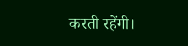करती रहेंगी।